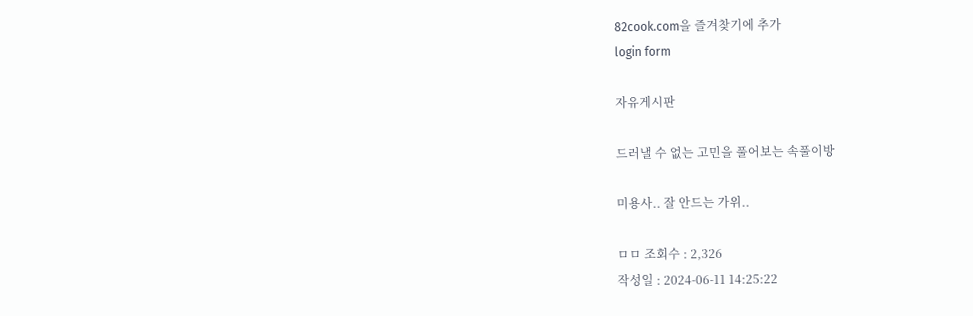82cook.com을 즐겨찾기에 추가
login form

자유게시판

드러낼 수 없는 고민을 풀어보는 속풀이방

미용사.. 잘 안드는 가위..

ㅁㅁ 조회수 : 2,326
작성일 : 2024-06-11 14:25:22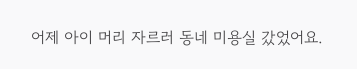어제 아이 머리 자르러 동네 미용실 갔었어요.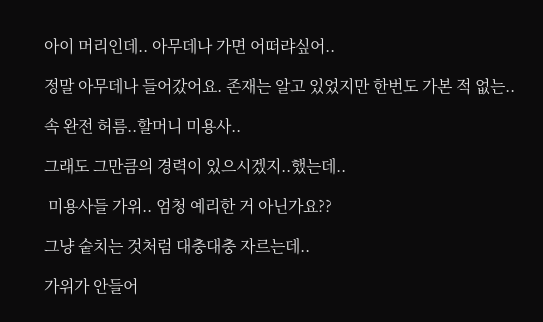아이 머리인데.. 아무데나 가면 어떠랴싶어..

정말 아무데나 들어갔어요. 존재는 알고 있었지만 한번도 가본 적 없는..

속 완전 허름..할머니 미용사..

그래도 그만큼의 경력이 있으시겠지..했는데..

 미용사들 가위.. 엄청 예리한 거 아닌가요??

그냥 숱치는 것처럼 대충대충 자르는데..

가위가 안들어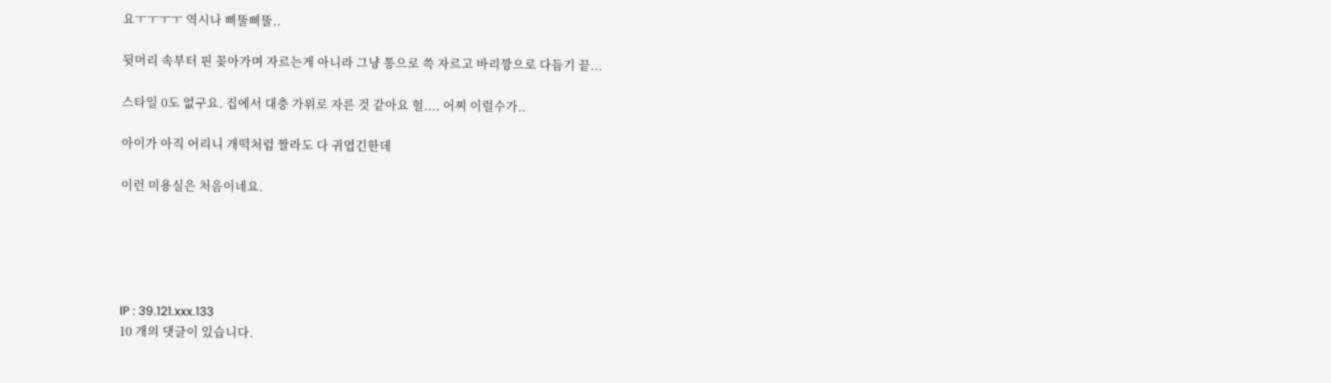요ㅜㅜㅜㅜ 역시나 삐뚤삐뚤..

뒷머리 속부터 핀 꽂아가며 자르는게 아니라 그냥 통으로 쓱 자르고 바리깡으로 다듬기 끝...

스타일 0도 없구요. 집에서 대충 가위로 자른 것 같아요 헐.... 어찌 이럴수가..

아이가 아직 어리니 개떡처럼 짤라도 다 귀엽긴한데

이런 미용실은 처음이네요.





IP : 39.121.xxx.133
10 개의 댓글이 있습니다.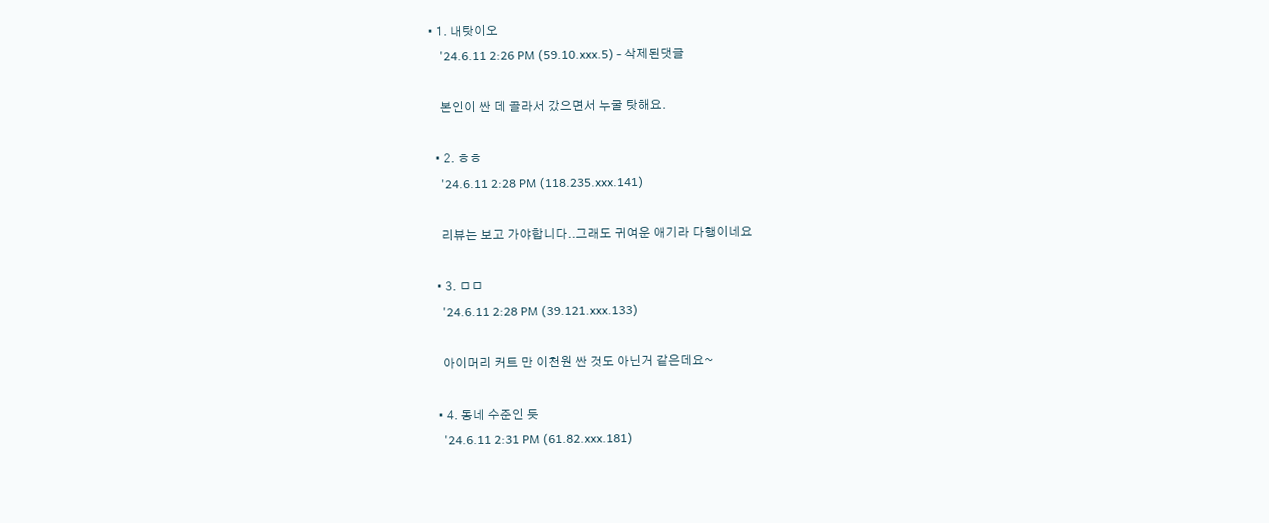• 1. 내탓이오
    '24.6.11 2:26 PM (59.10.xxx.5) - 삭제된댓글

    본인이 싼 데 골라서 갔으면서 누굴 탓해요.

  • 2. ㅎㅎ
    '24.6.11 2:28 PM (118.235.xxx.141)

    리뷰는 보고 가야합니다..그래도 귀여운 애기라 다행이네요

  • 3. ㅁㅁ
    '24.6.11 2:28 PM (39.121.xxx.133)

    아이머리 커트 만 이천원 싼 것도 아닌거 같은데요~

  • 4. 동네 수준인 듯
    '24.6.11 2:31 PM (61.82.xxx.181)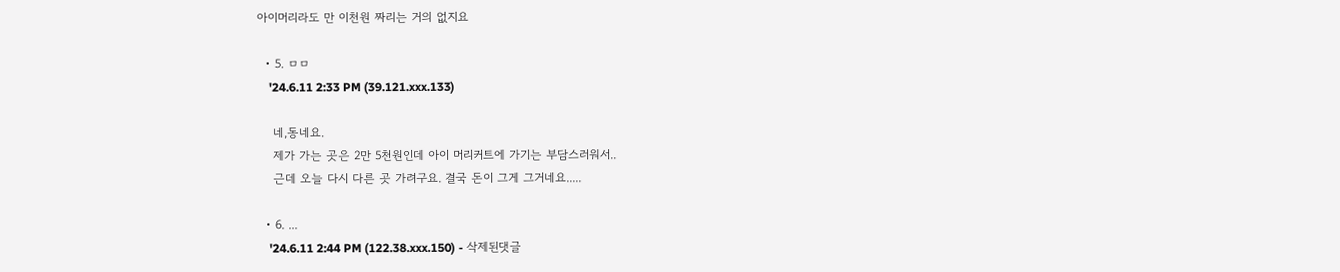아이머리라도 만 이천원 짜리는 거의 없지요

  • 5. ㅁㅁ
    '24.6.11 2:33 PM (39.121.xxx.133)

    네,동네요.
    제가 가는 곳은 2만 5천원인데 아이 머리커트에 가기는 부담스러워서..
    근데 오늘 다시 다른 곳 가려구요. 결국 돈이 그게 그거네요.....

  • 6. ...
    '24.6.11 2:44 PM (122.38.xxx.150) - 삭제된댓글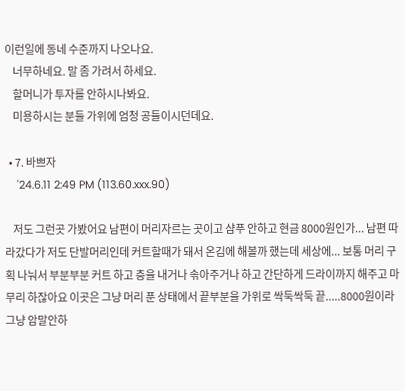이런일에 동네 수준까지 나오나요.
    너무하네요. 말 좀 가려서 하세요.
    할머니가 투자를 안하시나봐요.
    미용하시는 분들 가위에 엄청 공들이시던데요.

  • 7. 바쁘자
    '24.6.11 2:49 PM (113.60.xxx.90)

    저도 그런곳 가봤어요 남편이 머리자르는 곳이고 샴푸 안하고 현금 8000원인가... 남편 따라갔다가 저도 단발머리인데 커트할때가 돼서 온김에 해볼까 했는데 세상에... 보통 머리 구획 나눠서 부분부분 커트 하고 층을 내거나 솎아주거나 하고 간단하게 드라이까지 해주고 마무리 하잖아요 이곳은 그냥 머리 푼 상태에서 끝부분을 가위로 싹둑싹둑 끝.....8000원이라 그냥 암말안하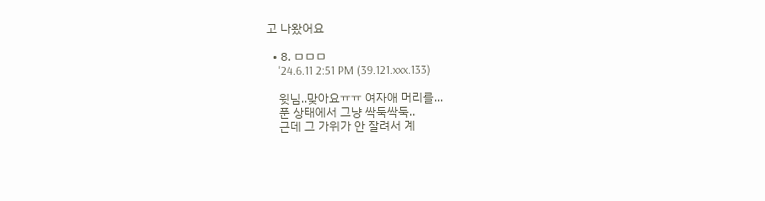고 나왔어요

  • 8. ㅁㅁㅁ
    '24.6.11 2:51 PM (39.121.xxx.133)

    윗님..맞아요ㅠㅠ 여자애 머리를...
    푼 상태에서 그냥 싹둑싹둑..
    근데 그 가위가 안 잘려서 계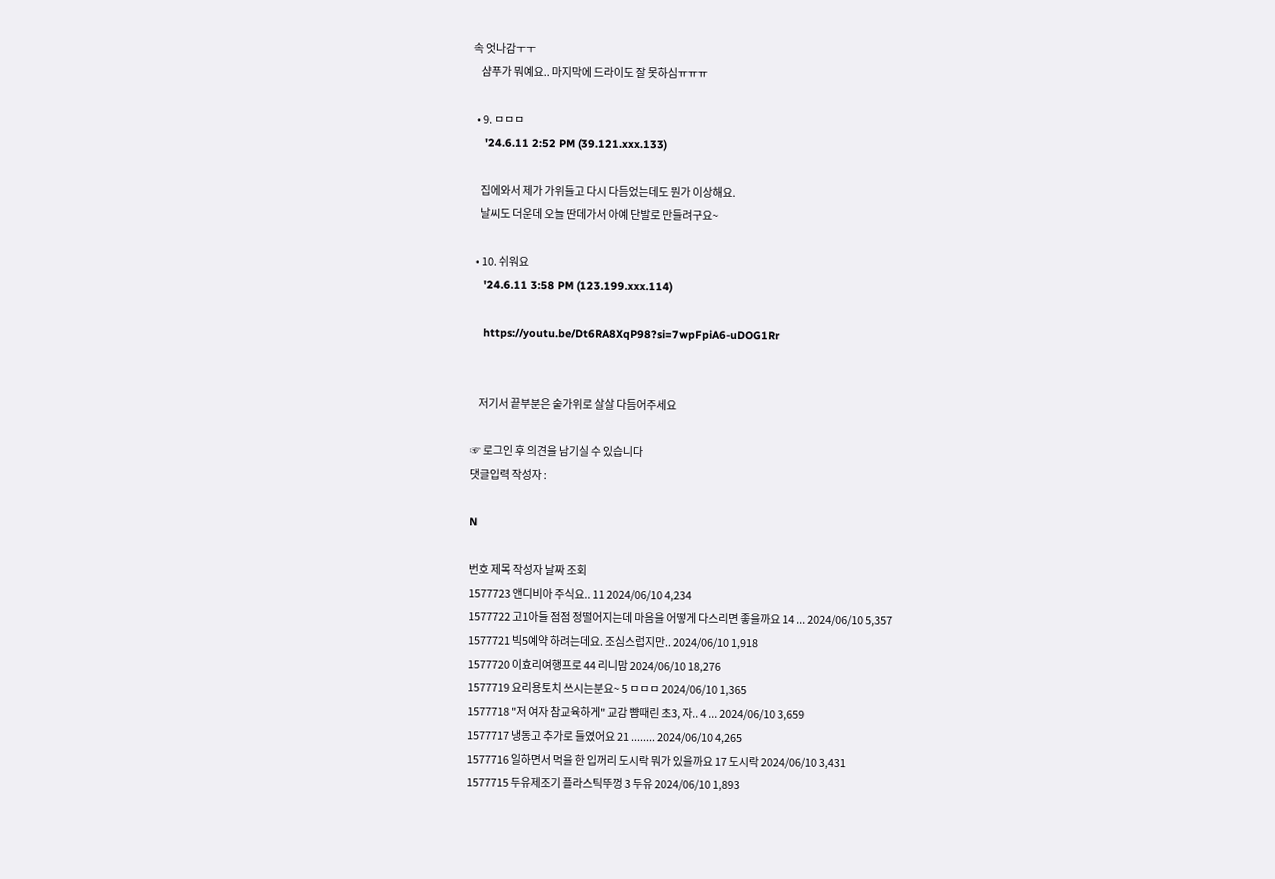속 엇나감ㅜㅜ
    샴푸가 뭐예요.. 마지막에 드라이도 잘 못하심ㅠㅠㅠ

  • 9. ㅁㅁㅁ
    '24.6.11 2:52 PM (39.121.xxx.133)

    집에와서 제가 가위들고 다시 다듬었는데도 뭔가 이상해요.
    날씨도 더운데 오늘 딴데가서 아예 단발로 만들려구요~

  • 10. 쉬워요
    '24.6.11 3:58 PM (123.199.xxx.114)

    https://youtu.be/Dt6RA8XqP98?si=7wpFpiA6-uDOG1Rr


    저기서 끝부분은 숱가위로 살살 다듬어주세요

☞ 로그인 후 의견을 남기실 수 있습니다
댓글입력 작성자 :

N

번호 제목 작성자 날짜 조회
1577723 앤디비아 주식요.. 11 2024/06/10 4,234
1577722 고1아들 점점 정떨어지는데 마음을 어떻게 다스리면 좋을까요 14 ... 2024/06/10 5,357
1577721 빅5예약 하려는데요. 조심스럽지만.. 2024/06/10 1,918
1577720 이효리여행프로 44 리니맘 2024/06/10 18,276
1577719 요리용토치 쓰시는분요~ 5 ㅁㅁㅁ 2024/06/10 1,365
1577718 "저 여자 참교육하게" 교감 뺨때린 초3, 자.. 4 ... 2024/06/10 3,659
1577717 냉동고 추가로 들였어요 21 ........ 2024/06/10 4,265
1577716 일하면서 먹을 한 입꺼리 도시락 뭐가 있을까요 17 도시락 2024/06/10 3,431
1577715 두유제조기 플라스틱뚜껑 3 두유 2024/06/10 1,893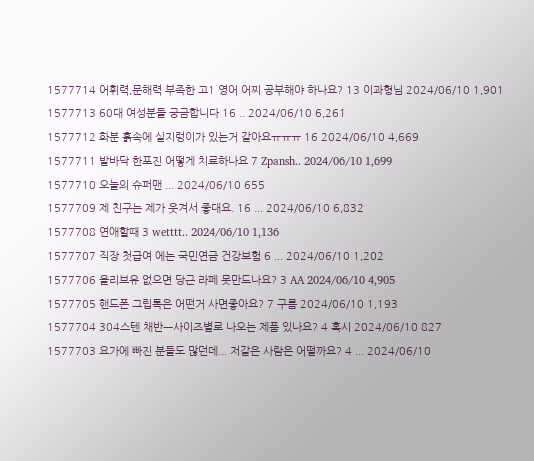1577714 어휘력,문해력 부족한 고1 영어 어찌 공부해야 하나요? 13 이과형님 2024/06/10 1,901
1577713 60대 여성분들 궁금합니다 16 .. 2024/06/10 6,261
1577712 화분 흙속에 실지렁이가 있는거 같아요ㅠㅠㅠ 16 2024/06/10 4,669
1577711 발바닥 한포진 어떻게 치료하나요 7 Zpansh.. 2024/06/10 1,699
1577710 오늘의 슈퍼맨 ... 2024/06/10 655
1577709 제 친구는 제가 웃겨서 좋대요. 16 ... 2024/06/10 6,832
1577708 연애할때 3 wetttt.. 2024/06/10 1,136
1577707 직장 첫급여 에는 국민연금 건강보험 6 ... 2024/06/10 1,202
1577706 올리브유 없으면 당근 라페 못만드나요? 3 AA 2024/06/10 4,905
1577705 핸드폰 그립톡은 어떤거 사면좋아요? 7 구름 2024/06/10 1,193
1577704 304스텐 채반ㅡ사이즈별로 나오는 제품 있나요? 4 혹시 2024/06/10 827
1577703 요가에 빠진 분들도 많던데... 저같은 사람은 어떨까요? 4 ... 2024/06/10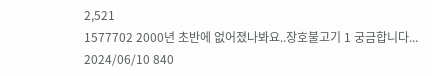2,521
1577702 2000년 초반에 없어졌나봐요..장호불고기 1 궁금합니다... 2024/06/10 840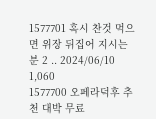1577701 혹시 찬것 먹으면 위장 뒤집어 지시는분 2 .. 2024/06/10 1,060
1577700 오페라덕후 추천 대박 무료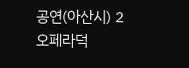공연(아산시) 2 오페라덕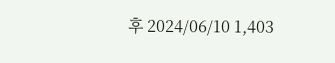후 2024/06/10 1,403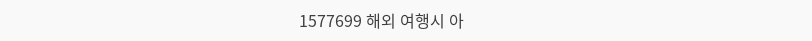1577699 해외 여행시 아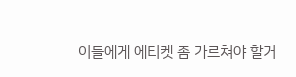이들에게 에티켓 좀 가르쳐야 할거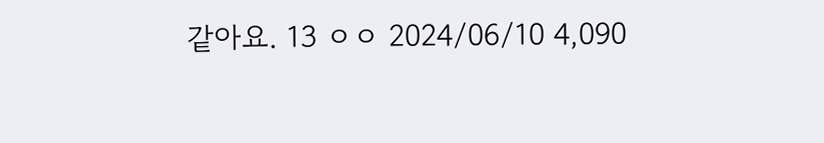같아요. 13 ㅇㅇ 2024/06/10 4,090